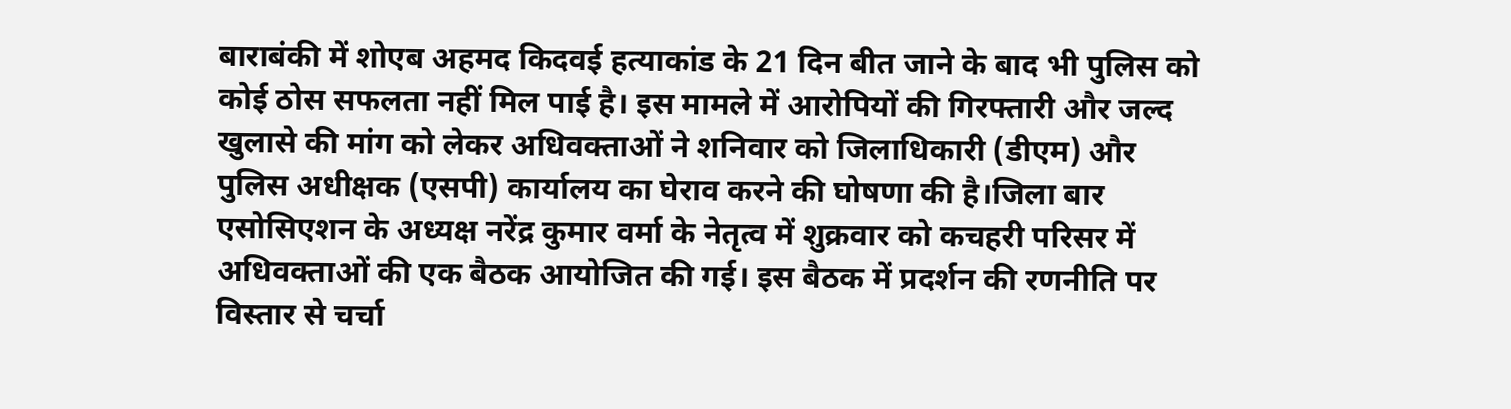बाराबंकी में शोएब अहमद किदवई हत्याकांड के 21 दिन बीत जाने के बाद भी पुलिस को कोई ठोस सफलता नहीं मिल पाई है। इस मामले में आरोपियों की गिरफ्तारी और जल्द खुलासे की मांग को लेकर अधिवक्ताओं ने शनिवार को जिलाधिकारी (डीएम) और पुलिस अधीक्षक (एसपी) कार्यालय का घेराव करने की घोषणा की है।जिला बार एसोसिएशन के अध्यक्ष नरेंद्र कुमार वर्मा के नेतृत्व में शुक्रवार को कचहरी परिसर में अधिवक्ताओं की एक बैठक आयोजित की गई। इस बैठक में प्रदर्शन की रणनीति पर विस्तार से चर्चा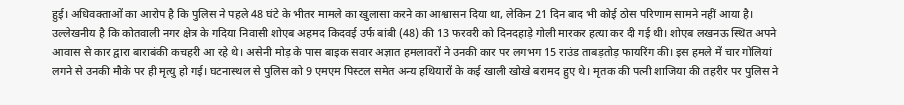हुई। अधिवक्ताओं का आरोप है कि पुलिस ने पहले 48 घंटे के भीतर मामले का खुलासा करने का आश्वासन दिया था, लेकिन 21 दिन बाद भी कोई ठोस परिणाम सामने नहीं आया है।
उल्लेखनीय है कि कोतवाली नगर क्षेत्र के गदिया निवासी शोएब अहमद किदवई उर्फ बांबी (48) की 13 फरवरी को दिनदहाड़े गोली मारकर हत्या कर दी गई थी। शोएब लखनऊ स्थित अपने आवास से कार द्वारा बाराबंकी कचहरी आ रहे थे। असेनी मोड़ के पास बाइक सवार अज्ञात हमलावरों ने उनकी कार पर लगभग 15 राउंड ताबड़तोड़ फायरिंग की। इस हमले में चार गोलियां लगने से उनकी मौके पर ही मृत्यु हो गई। घटनास्थल से पुलिस को 9 एमएम पिस्टल समेत अन्य हथियारों के कई खाली खोखे बरामद हुए थे। मृतक की पत्नी शाजिया की तहरीर पर पुलिस ने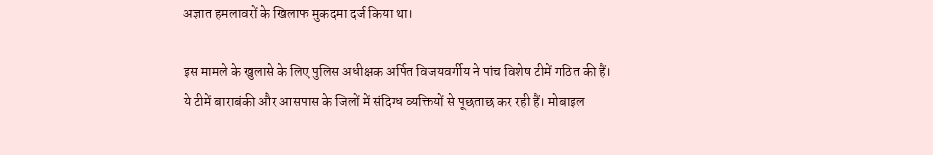अज्ञात हमलावरों के खिलाफ मुकदमा दर्ज किया था।

इस मामले के खुलासे के लिए पुलिस अधीक्षक अर्पित विजयवर्गीय ने पांच विशेष टीमें गठित की हैं। ये टीमें बाराबंकी और आसपास के जिलों में संदिग्ध व्यक्तियों से पूछताछ कर रही हैं। मोबाइल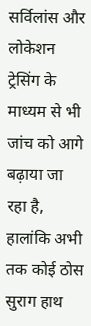सर्विलांस और लोकेशन ट्रेसिंग के माध्यम से भी जांच को आगे बढ़ाया जा रहा है, हालांकि अभी तक कोई ठोस सुराग हाथ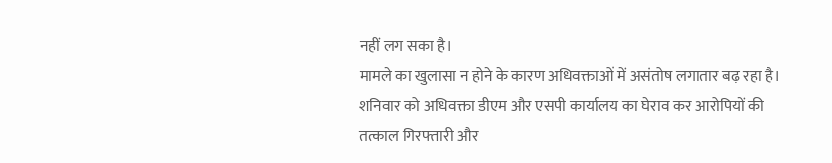नहीं लग सका है।
मामले का खुलासा न होने के कारण अधिवक्ताओं में असंतोष लगातार बढ़ रहा है। शनिवार को अधिवक्ता डीएम और एसपी कार्यालय का घेराव कर आरोपियों की तत्काल गिरफ्तारी और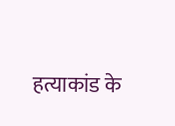हत्याकांड के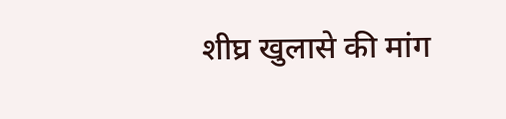शीघ्र खुलासे की मांग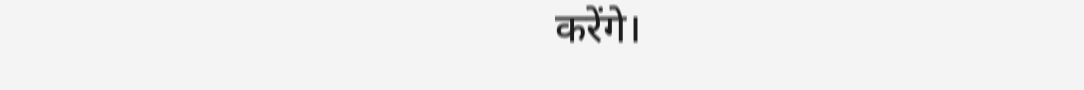करेंगे।